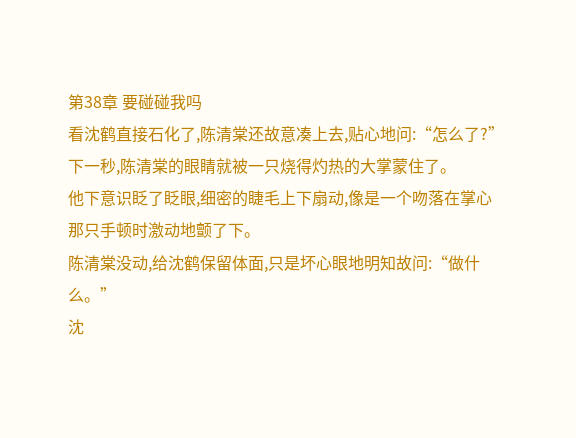第38章 要碰碰我吗
看沈鹤直接石化了,陈清棠还故意凑上去,贴心地问:“怎么了?”
下一秒,陈清棠的眼睛就被一只烧得灼热的大掌蒙住了。
他下意识眨了眨眼,细密的睫毛上下扇动,像是一个吻落在掌心
那只手顿时激动地颤了下。
陈清棠没动,给沈鹤保留体面,只是坏心眼地明知故问:“做什么。”
沈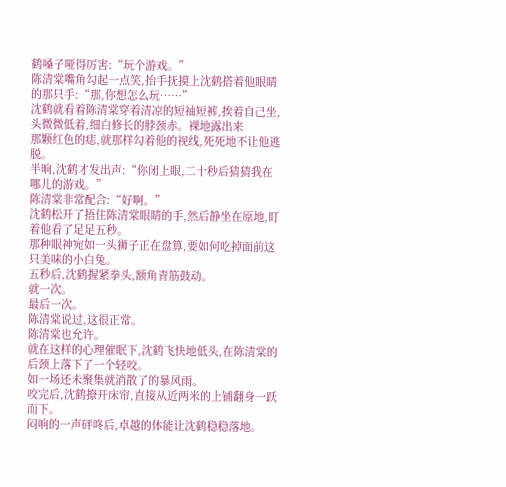鹤嗓子哑得厉害:“玩个游戏。”
陈清棠嘴角勾起一点笑,抬手抚摸上沈鹤搭着他眼睛的那只手:“那,你想怎么玩……”
沈鹤就看着陈清棠穿着清凉的短袖短裤,挨着自己坐,头微微低着,细白修长的脖颈赤。裸地露出来
那颗红色的痣,就那样勾着他的视线,死死地不让他逃脱。
半晌,沈鹤才发出声:“你闭上眼,二十秒后猜猜我在哪儿的游戏。”
陈清棠非常配合:“好啊。”
沈鹤松开了捂住陈清棠眼睛的手,然后静坐在原地,盯着他看了足足五秒。
那种眼神宛如一头狮子正在盘算,要如何吃掉面前这只美味的小白兔。
五秒后,沈鹤握紧拳头,额角青筋鼓动。
就一次。
最后一次。
陈清棠说过,这很正常。
陈清棠也允许。
就在这样的心理催眠下,沈鹤飞快地低头,在陈清棠的后颈上落下了一个轻咬。
如一场还未聚集就消散了的暴风雨。
咬完后,沈鹤撩开床帘,直接从近两米的上铺翻身一跃而下。
闷响的一声砰咚后,卓越的体能让沈鹤稳稳落地。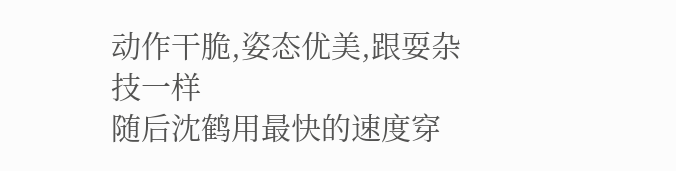动作干脆,姿态优美,跟耍杂技一样
随后沈鹤用最快的速度穿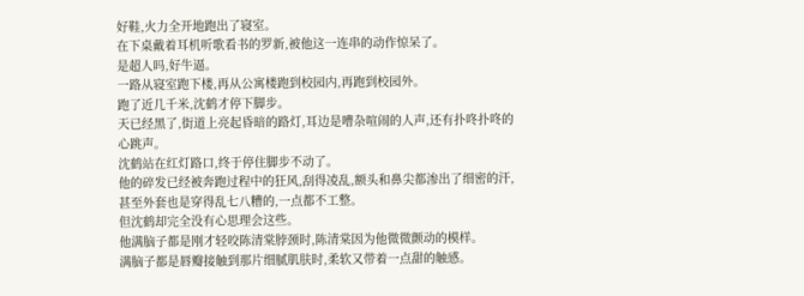好鞋,火力全开地跑出了寝室。
在下桌戴着耳机听歌看书的罗新,被他这一连串的动作惊呆了。
是超人吗,好牛逼。
一路从寝室跑下楼,再从公寓楼跑到校园内,再跑到校园外。
跑了近几千米,沈鹤才停下脚步。
天已经黑了,街道上亮起昏暗的路灯,耳边是嘈杂喧闹的人声,还有扑咚扑咚的心跳声。
沈鹤站在红灯路口,终于停住脚步不动了。
他的碎发已经被奔跑过程中的狂风,刮得凌乱,额头和鼻尖都渗出了细密的汗,甚至外套也是穿得乱七八糟的,一点都不工整。
但沈鹤却完全没有心思理会这些。
他满脑子都是刚才轻咬陈清棠脖颈时,陈清棠因为他微微颤动的模样。
满脑子都是唇瓣接触到那片细腻肌肤时,柔软又带着一点甜的触感。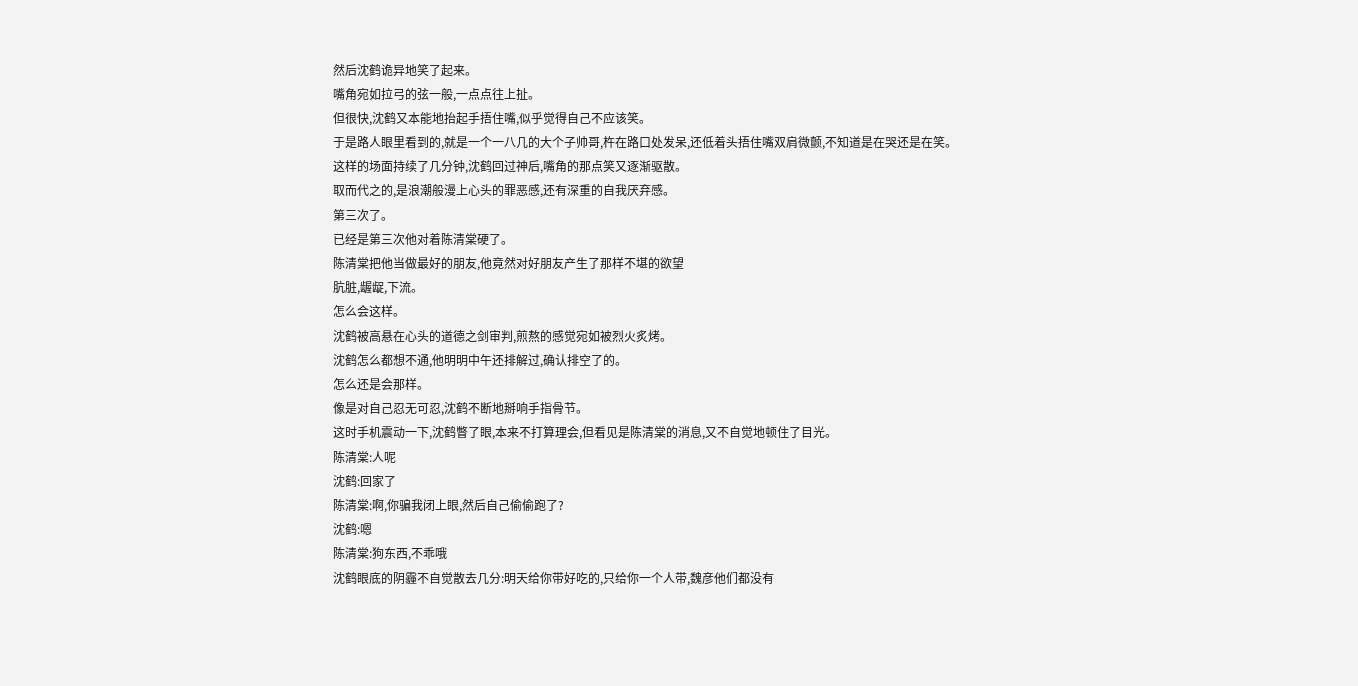然后沈鹤诡异地笑了起来。
嘴角宛如拉弓的弦一般,一点点往上扯。
但很快,沈鹤又本能地抬起手捂住嘴,似乎觉得自己不应该笑。
于是路人眼里看到的,就是一个一八几的大个子帅哥,杵在路口处发呆,还低着头捂住嘴双肩微颤,不知道是在哭还是在笑。
这样的场面持续了几分钟,沈鹤回过神后,嘴角的那点笑又逐渐驱散。
取而代之的,是浪潮般漫上心头的罪恶感,还有深重的自我厌弃感。
第三次了。
已经是第三次他对着陈清棠硬了。
陈清棠把他当做最好的朋友,他竟然对好朋友产生了那样不堪的欲望
肮脏,龌龊,下流。
怎么会这样。
沈鹤被高悬在心头的道德之剑审判,煎熬的感觉宛如被烈火炙烤。
沈鹤怎么都想不通,他明明中午还排解过,确认排空了的。
怎么还是会那样。
像是对自己忍无可忍,沈鹤不断地掰响手指骨节。
这时手机震动一下,沈鹤瞥了眼,本来不打算理会,但看见是陈清棠的消息,又不自觉地顿住了目光。
陈清棠:人呢
沈鹤:回家了
陈清棠:啊,你骗我闭上眼,然后自己偷偷跑了?
沈鹤:嗯
陈清棠:狗东西,不乖哦
沈鹤眼底的阴霾不自觉散去几分:明天给你带好吃的,只给你一个人带,魏彦他们都没有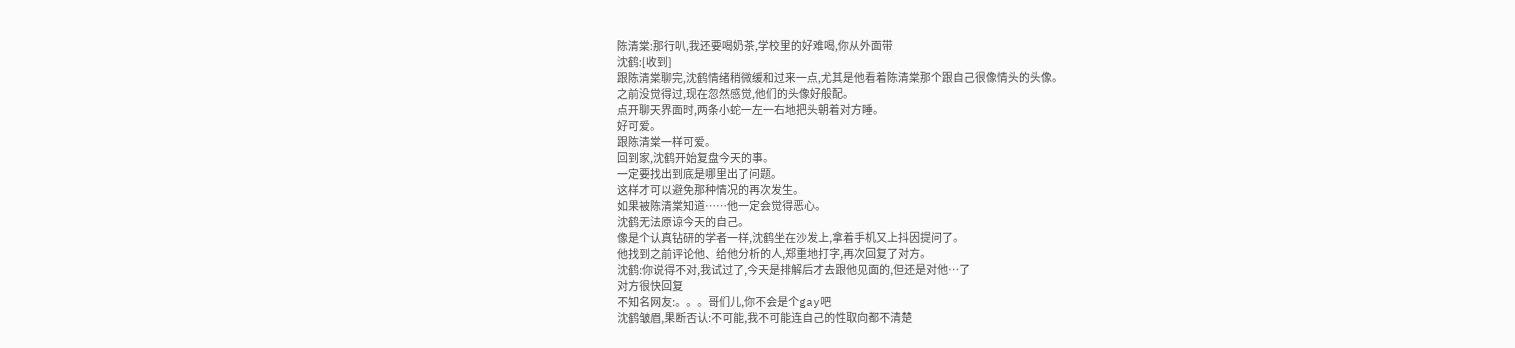陈清棠:那行叭,我还要喝奶茶,学校里的好难喝,你从外面带
沈鹤:[收到]
跟陈清棠聊完,沈鹤情绪稍微缓和过来一点,尤其是他看着陈清棠那个跟自己很像情头的头像。
之前没觉得过,现在忽然感觉,他们的头像好般配。
点开聊天界面时,两条小蛇一左一右地把头朝着对方睡。
好可爱。
跟陈清棠一样可爱。
回到家,沈鹤开始复盘今天的事。
一定要找出到底是哪里出了问题。
这样才可以避免那种情况的再次发生。
如果被陈清棠知道……他一定会觉得恶心。
沈鹤无法原谅今天的自己。
像是个认真钻研的学者一样,沈鹤坐在沙发上,拿着手机又上抖因提问了。
他找到之前评论他、给他分析的人,郑重地打字,再次回复了对方。
沈鹤:你说得不对,我试过了,今天是排解后才去跟他见面的,但还是对他…了
对方很快回复
不知名网友:。。。哥们儿,你不会是个gay吧
沈鹤皱眉,果断否认:不可能,我不可能连自己的性取向都不清楚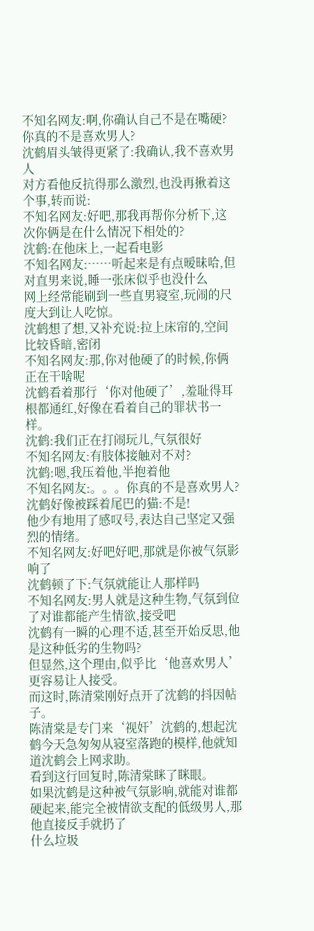不知名网友:啊,你确认自己不是在嘴硬?你真的不是喜欢男人?
沈鹤眉头皱得更紧了:我确认,我不喜欢男人
对方看他反抗得那么激烈,也没再揪着这个事,转而说:
不知名网友:好吧,那我再帮你分析下,这次你俩是在什么情况下相处的?
沈鹤:在他床上,一起看电影
不知名网友:……听起来是有点暧昧哈,但对直男来说,睡一张床似乎也没什么
网上经常能刷到一些直男寝室,玩闹的尺度大到让人吃惊。
沈鹤想了想,又补充说:拉上床帘的,空间比较昏暗,密闭
不知名网友:那,你对他硬了的时候,你俩正在干啥呢
沈鹤看着那行‘你对他硬了’,羞耻得耳根都通红,好像在看着自己的罪状书一样。
沈鹤:我们正在打闹玩儿,气氛很好
不知名网友:有肢体接触对不对?
沈鹤:嗯,我压着他,半抱着他
不知名网友:。。。你真的不是喜欢男人?
沈鹤好像被踩着尾巴的猫:不是!
他少有地用了感叹号,表达自己坚定又强烈的情绪。
不知名网友:好吧好吧,那就是你被气氛影响了
沈鹤顿了下:气氛就能让人那样吗
不知名网友:男人就是这种生物,气氛到位了对谁都能产生情欲,接受吧
沈鹤有一瞬的心理不适,甚至开始反思,他是这种低劣的生物吗?
但显然,这个理由,似乎比‘他喜欢男人’更容易让人接受。
而这时,陈清棠刚好点开了沈鹤的抖因帖子。
陈清棠是专门来‘视奸’沈鹤的,想起沈鹤今天急匆匆从寝室落跑的模样,他就知道沈鹤会上网求助。
看到这行回复时,陈清棠眯了眯眼。
如果沈鹤是这种被气氛影响,就能对谁都硬起来,能完全被情欲支配的低级男人,那他直接反手就扔了
什么垃圾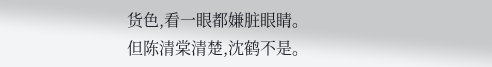货色,看一眼都嫌脏眼睛。
但陈清棠清楚,沈鹤不是。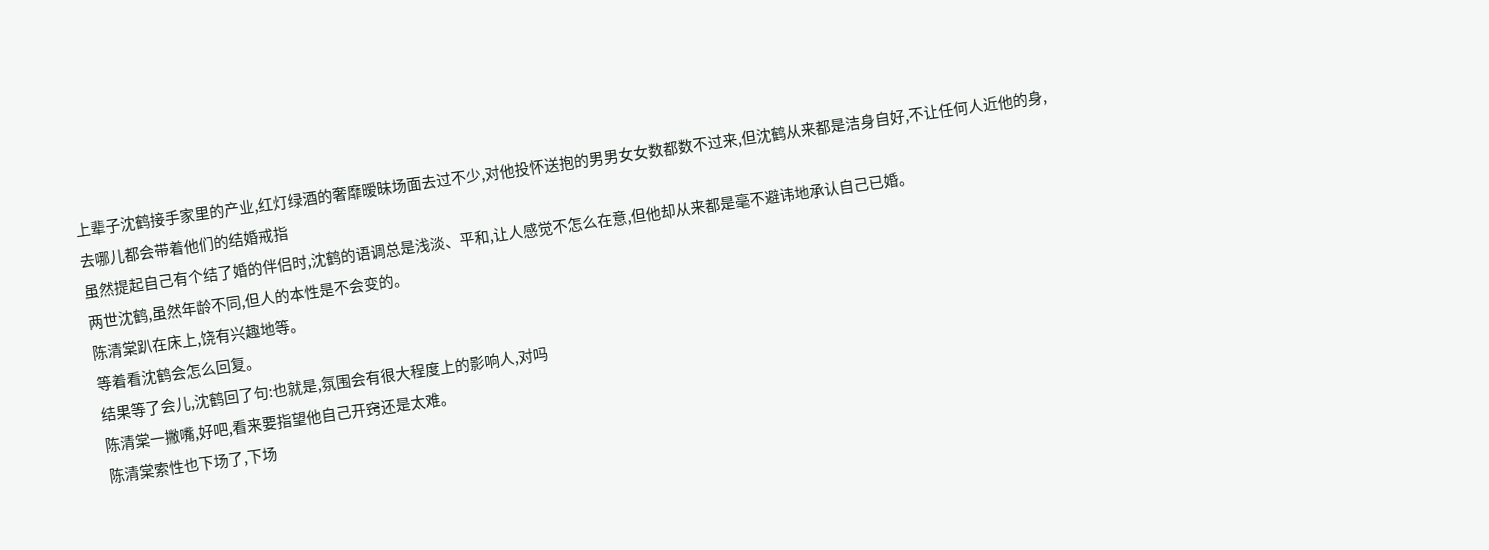上辈子沈鹤接手家里的产业,红灯绿酒的奢靡暧昧场面去过不少,对他投怀送抱的男男女女数都数不过来,但沈鹤从来都是洁身自好,不让任何人近他的身,去哪儿都会带着他们的结婚戒指
虽然提起自己有个结了婚的伴侣时,沈鹤的语调总是浅淡、平和,让人感觉不怎么在意,但他却从来都是毫不避讳地承认自己已婚。
两世沈鹤,虽然年龄不同,但人的本性是不会变的。
陈清棠趴在床上,饶有兴趣地等。
等着看沈鹤会怎么回复。
结果等了会儿,沈鹤回了句:也就是,氛围会有很大程度上的影响人,对吗
陈清棠一撇嘴,好吧,看来要指望他自己开窍还是太难。
陈清棠索性也下场了,下场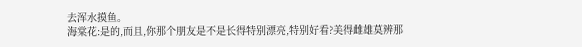去浑水摸鱼。
海棠花:是的,而且,你那个朋友是不是长得特别漂亮,特别好看?美得雌雄莫辨那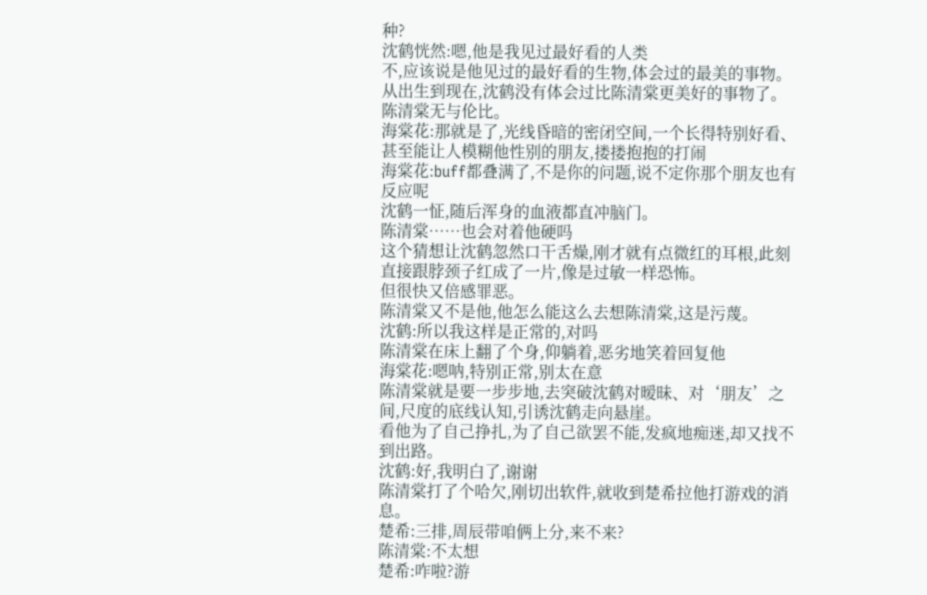种?
沈鹤恍然:嗯,他是我见过最好看的人类
不,应该说是他见过的最好看的生物,体会过的最美的事物。
从出生到现在,沈鹤没有体会过比陈清棠更美好的事物了。
陈清棠无与伦比。
海棠花:那就是了,光线昏暗的密闭空间,一个长得特别好看、甚至能让人模糊他性别的朋友,搂搂抱抱的打闹
海棠花:buff都叠满了,不是你的问题,说不定你那个朋友也有反应呢
沈鹤一怔,随后浑身的血液都直冲脑门。
陈清棠……也会对着他硬吗
这个猜想让沈鹤忽然口干舌燥,刚才就有点微红的耳根,此刻直接跟脖颈子红成了一片,像是过敏一样恐怖。
但很快又倍感罪恶。
陈清棠又不是他,他怎么能这么去想陈清棠,这是污蔑。
沈鹤:所以我这样是正常的,对吗
陈清棠在床上翻了个身,仰躺着,恶劣地笑着回复他
海棠花:嗯呐,特别正常,别太在意
陈清棠就是要一步步地,去突破沈鹤对暧昧、对‘朋友’之间,尺度的底线认知,引诱沈鹤走向悬崖。
看他为了自己挣扎,为了自己欲罢不能,发疯地痴迷,却又找不到出路。
沈鹤:好,我明白了,谢谢
陈清棠打了个哈欠,刚切出软件,就收到楚希拉他打游戏的消息。
楚希:三排,周辰带咱俩上分,来不来?
陈清棠:不太想
楚希:咋啦?游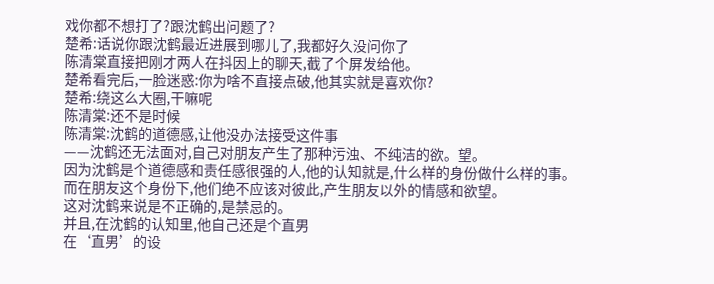戏你都不想打了?跟沈鹤出问题了?
楚希:话说你跟沈鹤最近进展到哪儿了,我都好久没问你了
陈清棠直接把刚才两人在抖因上的聊天,截了个屏发给他。
楚希看完后,一脸迷惑:你为啥不直接点破,他其实就是喜欢你?
楚希:绕这么大圈,干嘛呢
陈清棠:还不是时候
陈清棠:沈鹤的道德感,让他没办法接受这件事
——沈鹤还无法面对,自己对朋友产生了那种污浊、不纯洁的欲。望。
因为沈鹤是个道德感和责任感很强的人,他的认知就是,什么样的身份做什么样的事。
而在朋友这个身份下,他们绝不应该对彼此,产生朋友以外的情感和欲望。
这对沈鹤来说是不正确的,是禁忌的。
并且,在沈鹤的认知里,他自己还是个直男
在‘直男’的设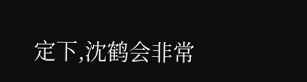定下,沈鹤会非常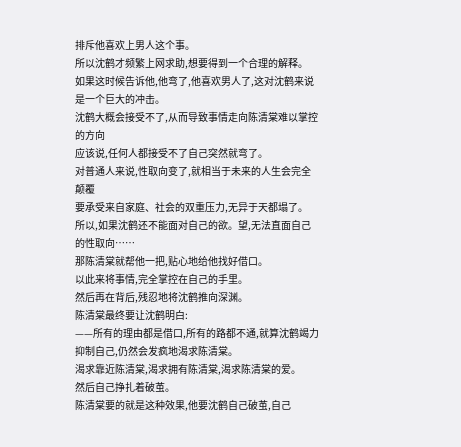排斥他喜欢上男人这个事。
所以沈鹤才频繁上网求助,想要得到一个合理的解释。
如果这时候告诉他,他弯了,他喜欢男人了,这对沈鹤来说是一个巨大的冲击。
沈鹤大概会接受不了,从而导致事情走向陈清棠难以掌控的方向
应该说,任何人都接受不了自己突然就弯了。
对普通人来说,性取向变了,就相当于未来的人生会完全颠覆
要承受来自家庭、社会的双重压力,无异于天都塌了。
所以,如果沈鹤还不能面对自己的欲。望,无法直面自己的性取向……
那陈清棠就帮他一把,贴心地给他找好借口。
以此来将事情,完全掌控在自己的手里。
然后再在背后,残忍地将沈鹤推向深渊。
陈清棠最终要让沈鹤明白:
——所有的理由都是借口,所有的路都不通,就算沈鹤竭力抑制自己,仍然会发疯地渴求陈清棠。
渴求靠近陈清棠,渴求拥有陈清棠,渴求陈清棠的爱。
然后自己挣扎着破茧。
陈清棠要的就是这种效果,他要沈鹤自己破茧,自己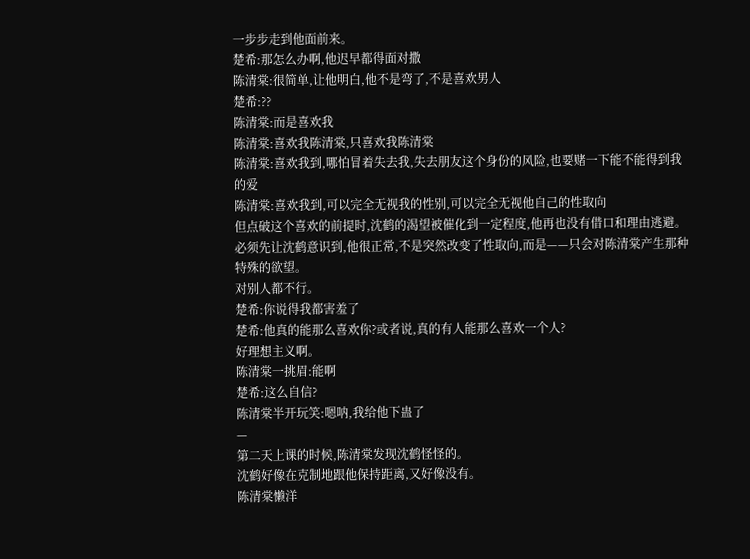一步步走到他面前来。
楚希:那怎么办啊,他迟早都得面对撒
陈清棠:很简单,让他明白,他不是弯了,不是喜欢男人
楚希:??
陈清棠:而是喜欢我
陈清棠:喜欢我陈清棠,只喜欢我陈清棠
陈清棠:喜欢我到,哪怕冒着失去我,失去朋友这个身份的风险,也要赌一下能不能得到我的爱
陈清棠:喜欢我到,可以完全无视我的性别,可以完全无视他自己的性取向
但点破这个喜欢的前提时,沈鹤的渴望被催化到一定程度,他再也没有借口和理由逃避。
必须先让沈鹤意识到,他很正常,不是突然改变了性取向,而是——只会对陈清棠产生那种特殊的欲望。
对别人都不行。
楚希:你说得我都害羞了
楚希:他真的能那么喜欢你?或者说,真的有人能那么喜欢一个人?
好理想主义啊。
陈清棠一挑眉:能啊
楚希:这么自信?
陈清棠半开玩笑:嗯呐,我给他下蛊了
—
第二天上课的时候,陈清棠发现沈鹤怪怪的。
沈鹤好像在克制地跟他保持距离,又好像没有。
陈清棠懒洋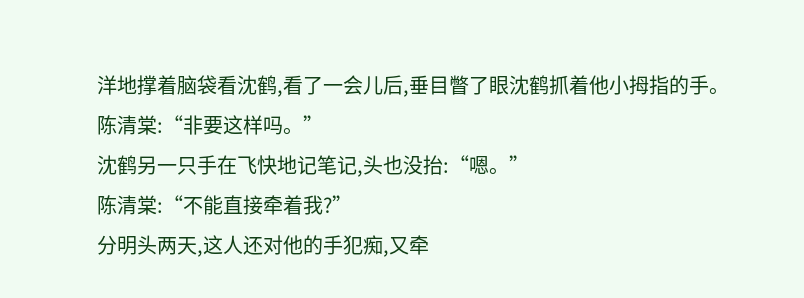洋地撑着脑袋看沈鹤,看了一会儿后,垂目瞥了眼沈鹤抓着他小拇指的手。
陈清棠:“非要这样吗。”
沈鹤另一只手在飞快地记笔记,头也没抬:“嗯。”
陈清棠:“不能直接牵着我?”
分明头两天,这人还对他的手犯痴,又牵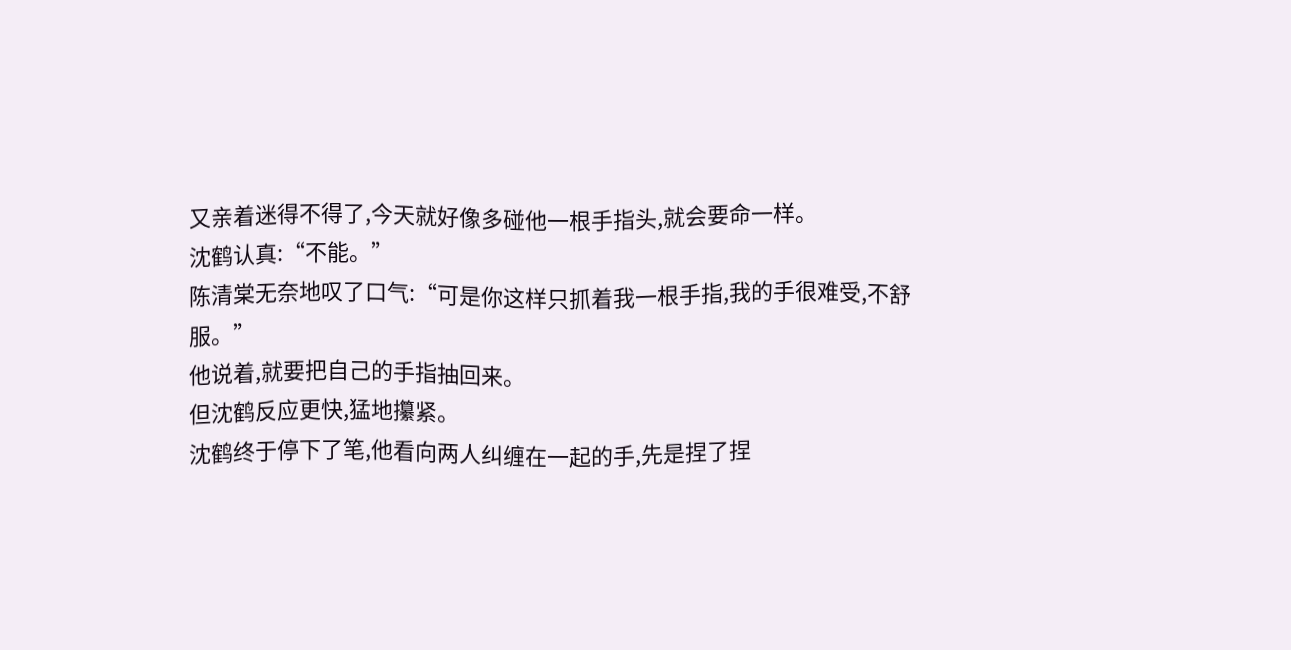又亲着迷得不得了,今天就好像多碰他一根手指头,就会要命一样。
沈鹤认真:“不能。”
陈清棠无奈地叹了口气:“可是你这样只抓着我一根手指,我的手很难受,不舒服。”
他说着,就要把自己的手指抽回来。
但沈鹤反应更快,猛地攥紧。
沈鹤终于停下了笔,他看向两人纠缠在一起的手,先是捏了捏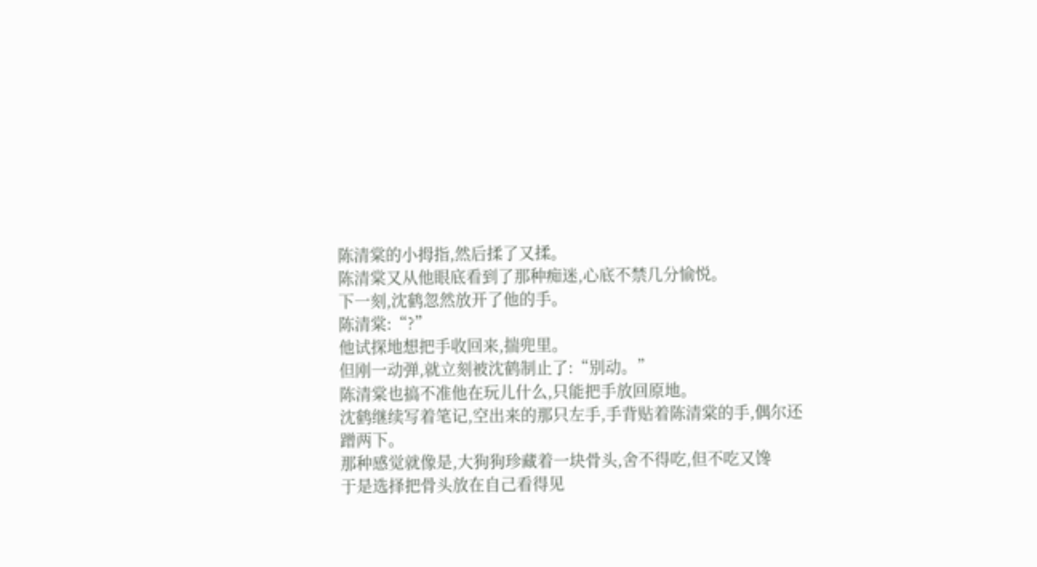陈清棠的小拇指,然后揉了又揉。
陈清棠又从他眼底看到了那种痴迷,心底不禁几分愉悦。
下一刻,沈鹤忽然放开了他的手。
陈清棠:“?”
他试探地想把手收回来,揣兜里。
但刚一动弹,就立刻被沈鹤制止了:“别动。”
陈清棠也搞不准他在玩儿什么,只能把手放回原地。
沈鹤继续写着笔记,空出来的那只左手,手背贴着陈清棠的手,偶尔还蹭两下。
那种感觉就像是,大狗狗珍藏着一块骨头,舍不得吃,但不吃又馋
于是选择把骨头放在自己看得见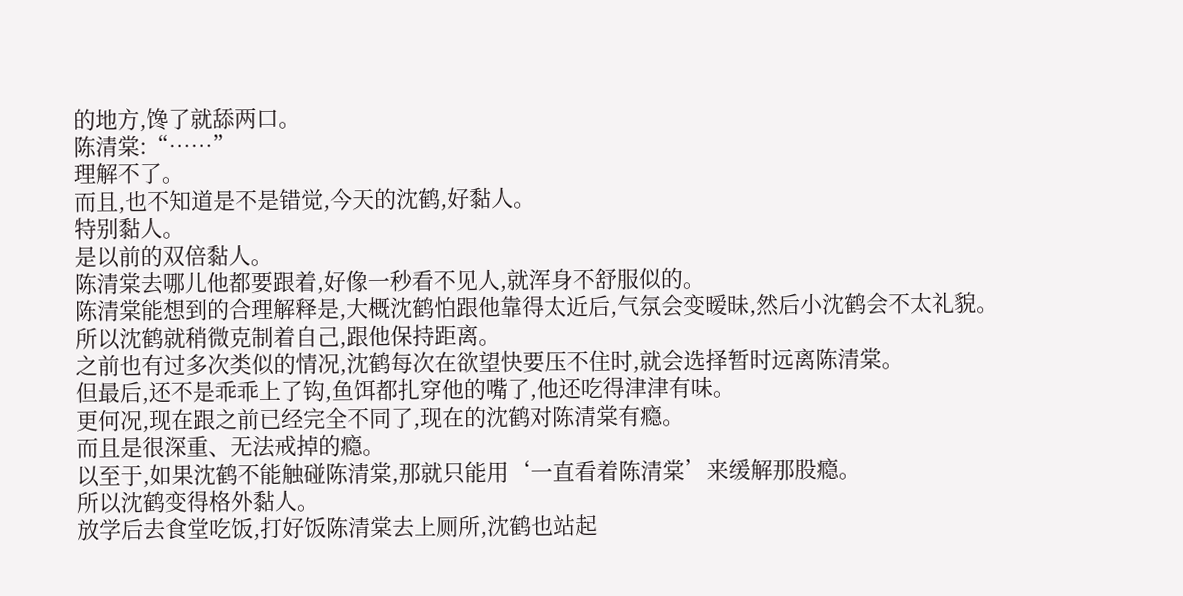的地方,馋了就舔两口。
陈清棠:“……”
理解不了。
而且,也不知道是不是错觉,今天的沈鹤,好黏人。
特别黏人。
是以前的双倍黏人。
陈清棠去哪儿他都要跟着,好像一秒看不见人,就浑身不舒服似的。
陈清棠能想到的合理解释是,大概沈鹤怕跟他靠得太近后,气氛会变暧昧,然后小沈鹤会不太礼貌。
所以沈鹤就稍微克制着自己,跟他保持距离。
之前也有过多次类似的情况,沈鹤每次在欲望快要压不住时,就会选择暂时远离陈清棠。
但最后,还不是乖乖上了钩,鱼饵都扎穿他的嘴了,他还吃得津津有味。
更何况,现在跟之前已经完全不同了,现在的沈鹤对陈清棠有瘾。
而且是很深重、无法戒掉的瘾。
以至于,如果沈鹤不能触碰陈清棠,那就只能用‘一直看着陈清棠’来缓解那股瘾。
所以沈鹤变得格外黏人。
放学后去食堂吃饭,打好饭陈清棠去上厕所,沈鹤也站起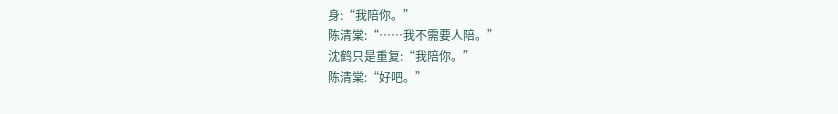身:“我陪你。”
陈清棠:“……我不需要人陪。”
沈鹤只是重复:“我陪你。”
陈清棠:“好吧。”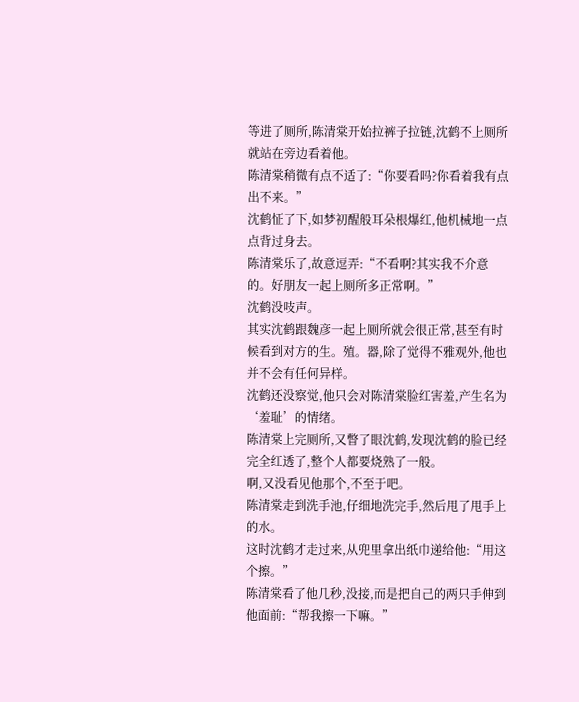等进了厕所,陈清棠开始拉裤子拉链,沈鹤不上厕所就站在旁边看着他。
陈清棠稍微有点不适了:“你要看吗?你看着我有点出不来。”
沈鹤怔了下,如梦初醒般耳朵根爆红,他机械地一点点背过身去。
陈清棠乐了,故意逗弄:“不看啊?其实我不介意的。好朋友一起上厕所多正常啊。”
沈鹤没吱声。
其实沈鹤跟魏彦一起上厕所就会很正常,甚至有时候看到对方的生。殖。器,除了觉得不雅观外,他也并不会有任何异样。
沈鹤还没察觉,他只会对陈清棠脸红害羞,产生名为‘羞耻’的情绪。
陈清棠上完厕所,又瞥了眼沈鹤,发现沈鹤的脸已经完全红透了,整个人都要烧熟了一般。
啊,又没看见他那个,不至于吧。
陈清棠走到洗手池,仔细地洗完手,然后甩了甩手上的水。
这时沈鹤才走过来,从兜里拿出纸巾递给他:“用这个擦。”
陈清棠看了他几秒,没接,而是把自己的两只手伸到他面前:“帮我擦一下嘛。”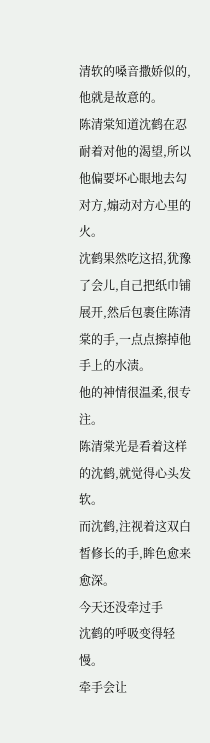清软的嗓音撒娇似的,他就是故意的。
陈清棠知道沈鹤在忍耐着对他的渴望,所以他偏要坏心眼地去勾对方,煽动对方心里的火。
沈鹤果然吃这招,犹豫了会儿,自己把纸巾铺展开,然后包裹住陈清棠的手,一点点擦掉他手上的水渍。
他的神情很温柔,很专注。
陈清棠光是看着这样的沈鹤,就觉得心头发软。
而沈鹤,注视着这双白皙修长的手,眸色愈来愈深。
今天还没牵过手
沈鹤的呼吸变得轻慢。
牵手会让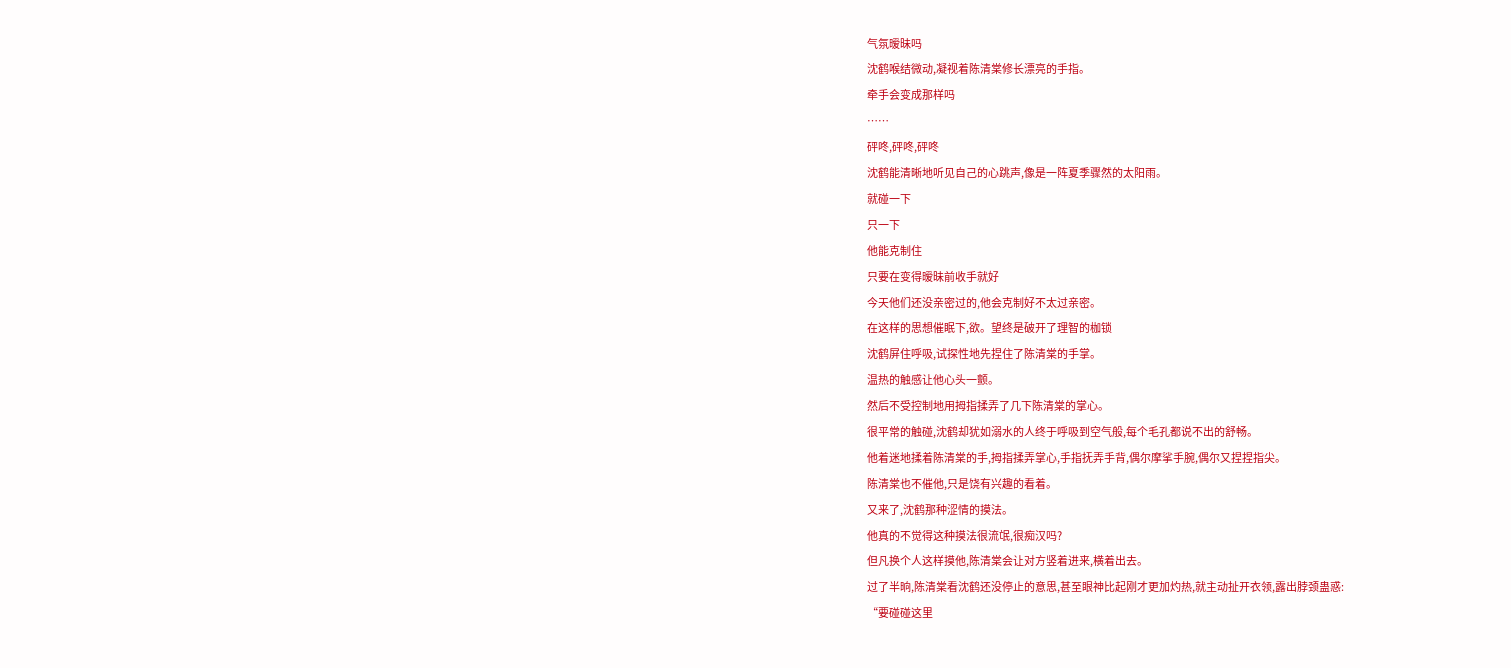气氛暧昧吗
沈鹤喉结微动,凝视着陈清棠修长漂亮的手指。
牵手会变成那样吗
……
砰咚,砰咚,砰咚
沈鹤能清晰地听见自己的心跳声,像是一阵夏季骤然的太阳雨。
就碰一下
只一下
他能克制住
只要在变得暧昧前收手就好
今天他们还没亲密过的,他会克制好不太过亲密。
在这样的思想催眠下,欲。望终是破开了理智的枷锁
沈鹤屏住呼吸,试探性地先捏住了陈清棠的手掌。
温热的触感让他心头一颤。
然后不受控制地用拇指揉弄了几下陈清棠的掌心。
很平常的触碰,沈鹤却犹如溺水的人终于呼吸到空气般,每个毛孔都说不出的舒畅。
他着迷地揉着陈清棠的手,拇指揉弄掌心,手指抚弄手背,偶尔摩挲手腕,偶尔又捏捏指尖。
陈清棠也不催他,只是饶有兴趣的看着。
又来了,沈鹤那种涩情的摸法。
他真的不觉得这种摸法很流氓,很痴汉吗?
但凡换个人这样摸他,陈清棠会让对方竖着进来,横着出去。
过了半晌,陈清棠看沈鹤还没停止的意思,甚至眼神比起刚才更加灼热,就主动扯开衣领,露出脖颈蛊惑:
“要碰碰这里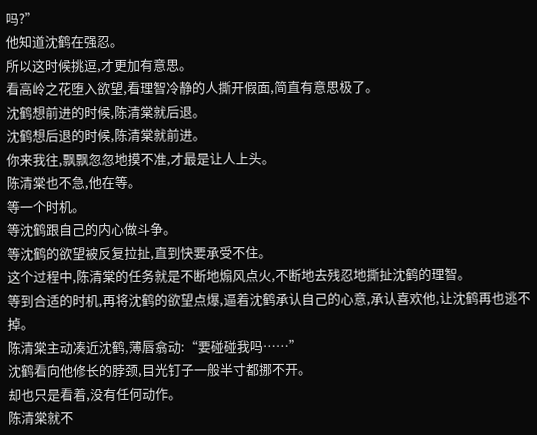吗?”
他知道沈鹤在强忍。
所以这时候挑逗,才更加有意思。
看高岭之花堕入欲望,看理智冷静的人撕开假面,简直有意思极了。
沈鹤想前进的时候,陈清棠就后退。
沈鹤想后退的时候,陈清棠就前进。
你来我往,飘飘忽忽地摸不准,才最是让人上头。
陈清棠也不急,他在等。
等一个时机。
等沈鹤跟自己的内心做斗争。
等沈鹤的欲望被反复拉扯,直到快要承受不住。
这个过程中,陈清棠的任务就是不断地煽风点火,不断地去残忍地撕扯沈鹤的理智。
等到合适的时机,再将沈鹤的欲望点爆,逼着沈鹤承认自己的心意,承认喜欢他,让沈鹤再也逃不掉。
陈清棠主动凑近沈鹤,薄唇翕动:“要碰碰我吗……”
沈鹤看向他修长的脖颈,目光钉子一般半寸都挪不开。
却也只是看着,没有任何动作。
陈清棠就不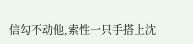信勾不动他,索性一只手搭上沈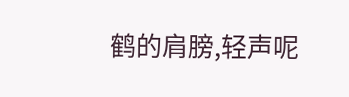鹤的肩膀,轻声呢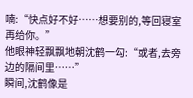喃:“快点好不好……想要别的,等回寝室再给你。”
他眼神轻飘飘地朝沈鹤一勾:“或者,去旁边的隔间里……”
瞬间,沈鹤像是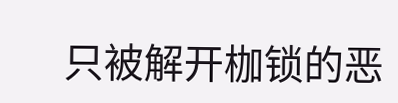只被解开枷锁的恶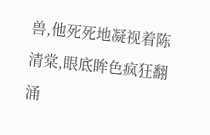兽,他死死地凝视着陈清棠,眼底眸色疯狂翻涌